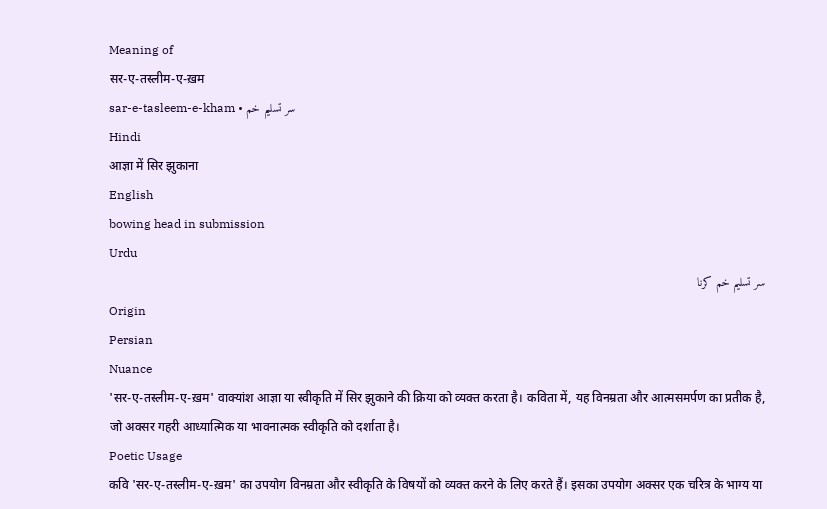Meaning of
सर-ए-तस्लीम-ए-ख़म
sar-e-tasleem-e-kham • سر تسلیم خم
Hindi
आज्ञा में सिर झुकाना
English
bowing head in submission
Urdu
سر تسلیم خم کرنا
Origin
Persian
Nuance
'सर-ए-तस्लीम-ए-ख़म' वाक्यांश आज्ञा या स्वीकृति में सिर झुकाने की क्रिया को व्यक्त करता है। कविता में, यह विनम्रता और आत्मसमर्पण का प्रतीक है, जो अक्सर गहरी आध्यात्मिक या भावनात्मक स्वीकृति को दर्शाता है।
Poetic Usage
कवि 'सर-ए-तस्लीम-ए-ख़म' का उपयोग विनम्रता और स्वीकृति के विषयों को व्यक्त करने के लिए करते हैं। इसका उपयोग अक्सर एक चरित्र के भाग्य या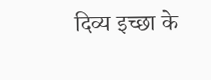दिव्य इच्छा के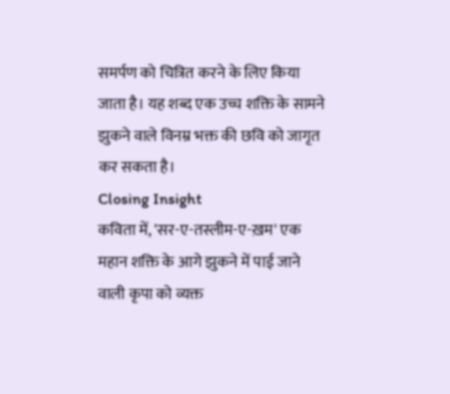समर्पण को चित्रित करने के लिए किया जाता है। यह शब्द एक उच्च शक्ति के सामने झुकने वाले विनम्र भक्त की छवि को जागृत कर सकता है।
Closing Insight
कविता में, 'सर-ए-तस्लीम-ए-ख़म' एक महान शक्ति के आगे झुकने में पाई जाने वाली कृपा को व्यक्त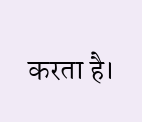करता है।